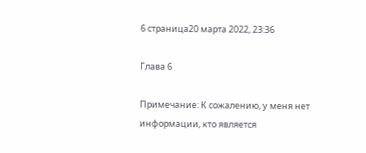6 страница20 марта 2022, 23:36

Глава 6

Примечание: К сожалению, у меня нет информации, кто является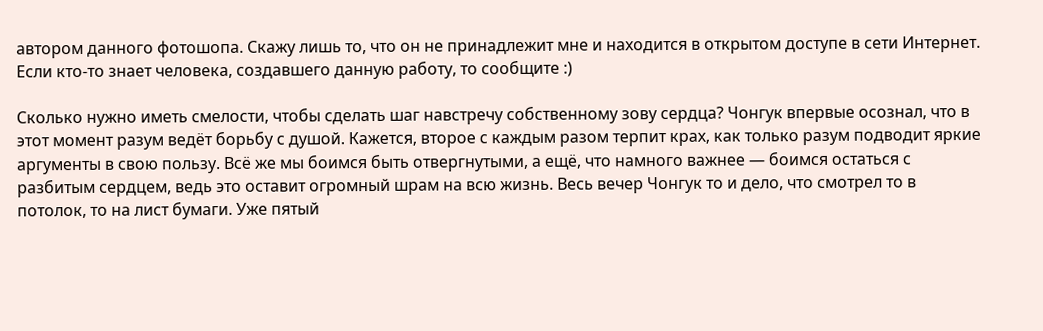автором данного фотошопа. Скажу лишь то, что он не принадлежит мне и находится в открытом доступе в сети Интернет. Если кто-то знает человека, создавшего данную работу, то сообщите :)

Сколько нужно иметь смелости, чтобы сделать шаг навстречу собственному зову сердца? Чонгук впервые осознал, что в этот момент разум ведёт борьбу с душой. Кажется, второе с каждым разом терпит крах, как только разум подводит яркие аргументы в свою пользу. Всё же мы боимся быть отвергнутыми, а ещё, что намного важнее — боимся остаться с разбитым сердцем, ведь это оставит огромный шрам на всю жизнь. Весь вечер Чонгук то и дело, что смотрел то в потолок, то на лист бумаги. Уже пятый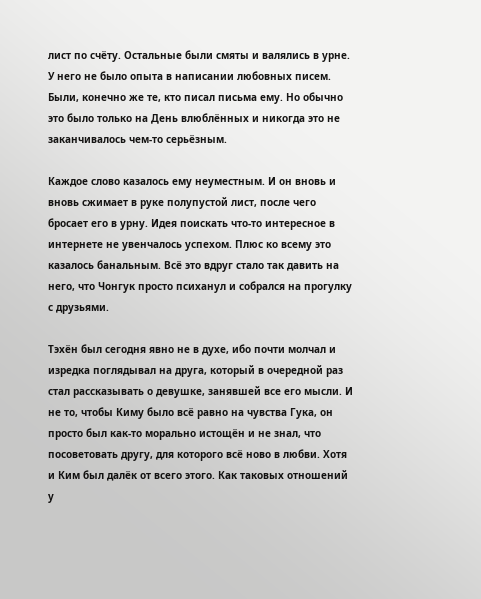лист по счёту. Остальные были смяты и валялись в урне. У него не было опыта в написании любовных писем. Были, конечно же те, кто писал письма ему. Но обычно это было только на День влюблённых и никогда это не заканчивалось чем-то серьёзным.

Каждое слово казалось ему неуместным. И он вновь и вновь сжимает в руке полупустой лист, после чего бросает его в урну. Идея поискать что-то интересное в интернете не увенчалось успехом. Плюс ко всему это казалось банальным. Всё это вдруг стало так давить на него, что Чонгук просто психанул и собрался на прогулку с друзьями.

Тэхён был сегодня явно не в духе, ибо почти молчал и изредка поглядывал на друга, который в очередной раз стал рассказывать о девушке, занявшей все его мысли. И не то, чтобы Киму было всё равно на чувства Гука, он просто был как-то морально истощён и не знал, что посоветовать другу, для которого всё ново в любви. Хотя и Ким был далёк от всего этого. Как таковых отношений у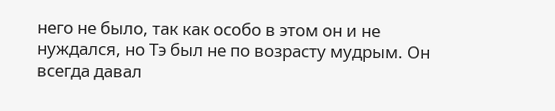него не было, так как особо в этом он и не нуждался, но Тэ был не по возрасту мудрым. Он всегда давал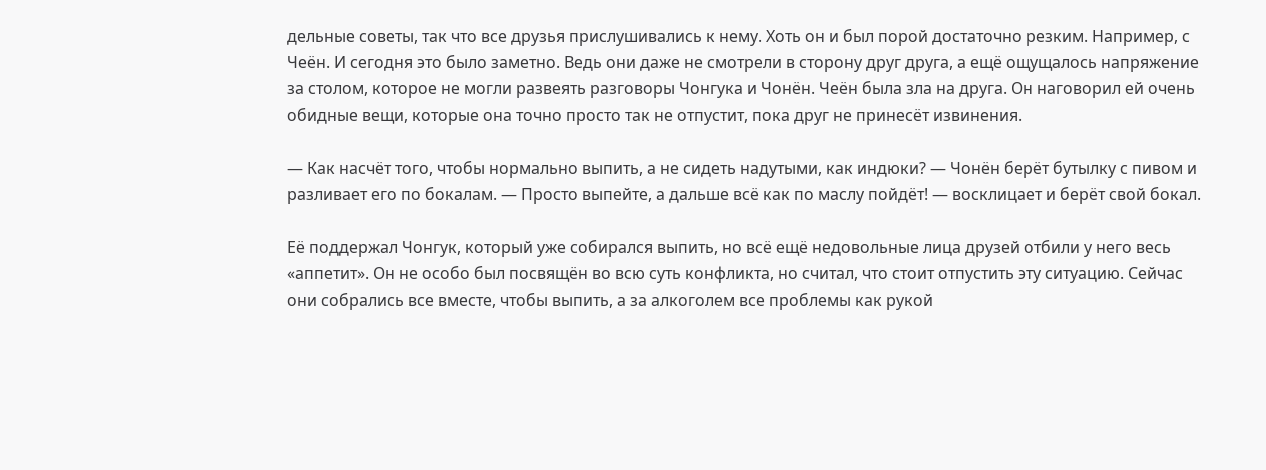дельные советы, так что все друзья прислушивались к нему. Хоть он и был порой достаточно резким. Например, с Чеён. И сегодня это было заметно. Ведь они даже не смотрели в сторону друг друга, а ещё ощущалось напряжение за столом, которое не могли развеять разговоры Чонгука и Чонён. Чеён была зла на друга. Он наговорил ей очень обидные вещи, которые она точно просто так не отпустит, пока друг не принесёт извинения.

— Как насчёт того, чтобы нормально выпить, а не сидеть надутыми, как индюки? — Чонён берёт бутылку с пивом и разливает его по бокалам. — Просто выпейте, а дальше всё как по маслу пойдёт! — восклицает и берёт свой бокал.

Её поддержал Чонгук, который уже собирался выпить, но всё ещё недовольные лица друзей отбили у него весь «аппетит». Он не особо был посвящён во всю суть конфликта, но считал, что стоит отпустить эту ситуацию. Сейчас они собрались все вместе, чтобы выпить, а за алкоголем все проблемы как рукой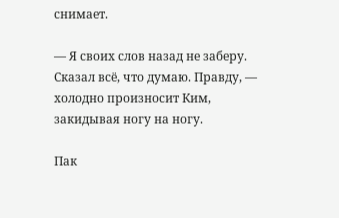снимает.

— Я своих слов назад не заберу. Сказал всё, что думаю. Правду, — холодно произносит Ким, закидывая ногу на ногу.

Пак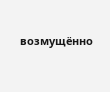возмущённо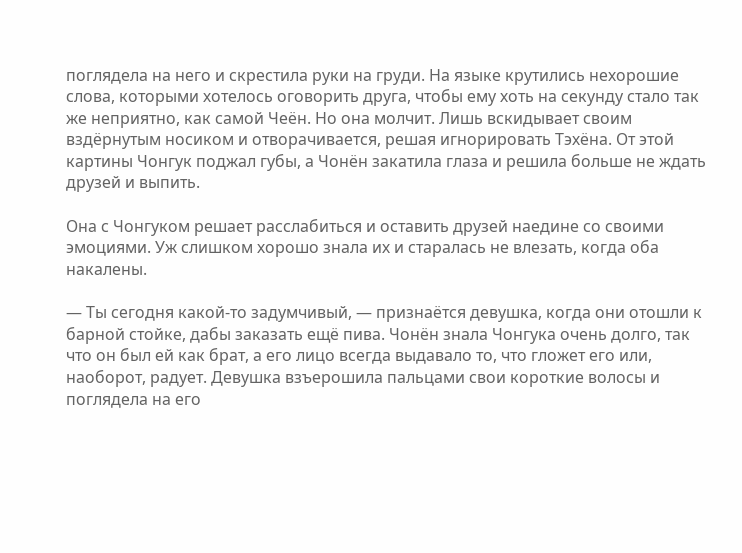поглядела на него и скрестила руки на груди. На языке крутились нехорошие слова, которыми хотелось оговорить друга, чтобы ему хоть на секунду стало так же неприятно, как самой Чеён. Но она молчит. Лишь вскидывает своим вздёрнутым носиком и отворачивается, решая игнорировать Тэхёна. От этой картины Чонгук поджал губы, а Чонён закатила глаза и решила больше не ждать друзей и выпить.

Она с Чонгуком решает расслабиться и оставить друзей наедине со своими эмоциями. Уж слишком хорошо знала их и старалась не влезать, когда оба накалены.

— Ты сегодня какой-то задумчивый, — признаётся девушка, когда они отошли к барной стойке, дабы заказать ещё пива. Чонён знала Чонгука очень долго, так что он был ей как брат, а его лицо всегда выдавало то, что гложет его или, наоборот, радует. Девушка взъерошила пальцами свои короткие волосы и поглядела на его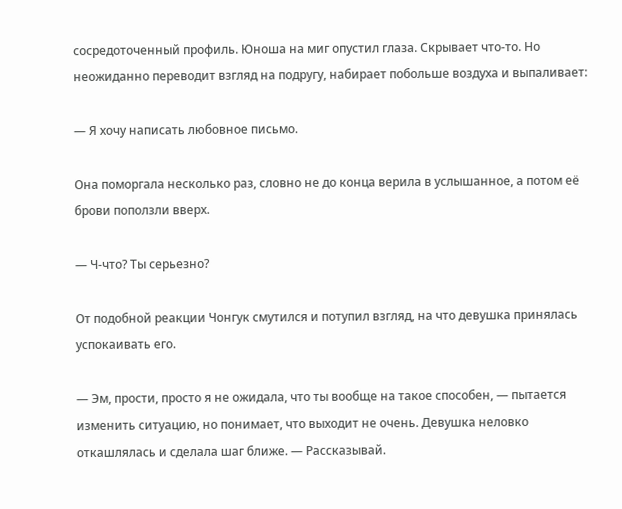сосредоточенный профиль. Юноша на миг опустил глаза. Скрывает что-то. Но неожиданно переводит взгляд на подругу, набирает побольше воздуха и выпаливает:

— Я хочу написать любовное письмо.

Она поморгала несколько раз, словно не до конца верила в услышанное, а потом её брови поползли вверх.

— Ч-что? Ты серьезно?

От подобной реакции Чонгук смутился и потупил взгляд, на что девушка принялась успокаивать его.

— Эм, прости, просто я не ожидала, что ты вообще на такое способен, — пытается изменить ситуацию, но понимает, что выходит не очень. Девушка неловко откашлялась и сделала шаг ближе. — Рассказывай.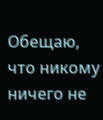Обещаю, что никому ничего не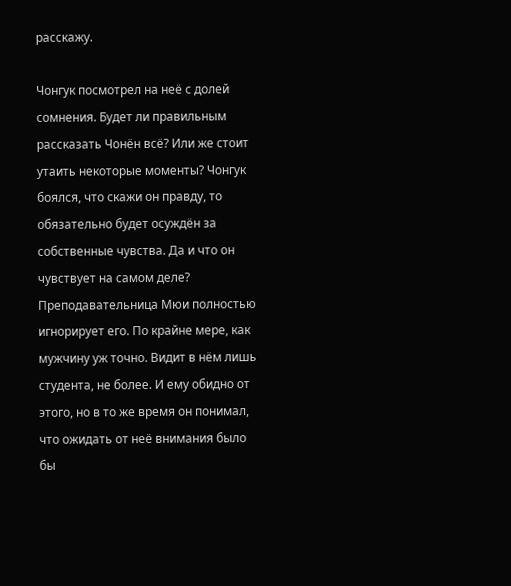расскажу.

Чонгук посмотрел на неё с долей сомнения. Будет ли правильным рассказать Чонён всё? Или же стоит утаить некоторые моменты? Чонгук боялся, что скажи он правду, то обязательно будет осуждён за собственные чувства. Да и что он чувствует на самом деле? Преподавательница Мюи полностью игнорирует его. По крайне мере, как мужчину уж точно. Видит в нём лишь студента, не более. И ему обидно от этого, но в то же время он понимал, что ожидать от неё внимания было бы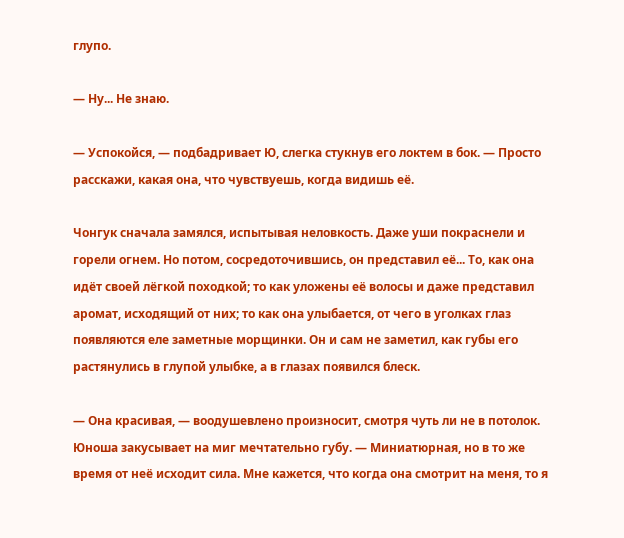глупо.

— Ну... Не знаю.

— Успокойся, — подбадривает Ю, слегка стукнув его локтем в бок. — Просто расскажи, какая она, что чувствуешь, когда видишь её.

Чонгук сначала замялся, испытывая неловкость. Даже уши покраснели и горели огнем. Но потом, сосредоточившись, он представил её... То, как она идёт своей лёгкой походкой; то как уложены её волосы и даже представил аромат, исходящий от них; то как она улыбается, от чего в уголках глаз появляются еле заметные морщинки. Он и сам не заметил, как губы его растянулись в глупой улыбке, а в глазах появился блеск.

— Она красивая, — воодушевлено произносит, смотря чуть ли не в потолок. Юноша закусывает на миг мечтательно губу. — Миниатюрная, но в то же время от неё исходит сила. Мне кажется, что когда она смотрит на меня, то я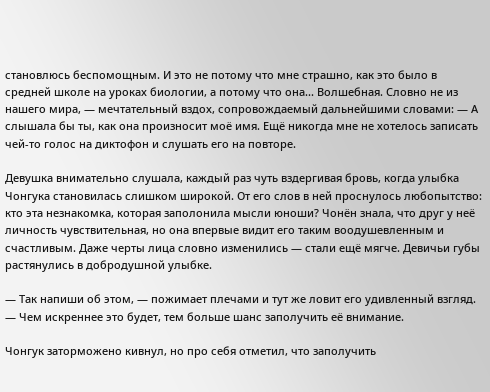становлюсь беспомощным. И это не потому что мне страшно, как это было в средней школе на уроках биологии, а потому что она... Волшебная. Словно не из нашего мира, — мечтательный вздох, сопровождаемый дальнейшими словами: — А слышала бы ты, как она произносит моё имя. Ещё никогда мне не хотелось записать чей-то голос на диктофон и слушать его на повторе.

Девушка внимательно слушала, каждый раз чуть вздергивая бровь, когда улыбка Чонгука становилась слишком широкой. От его слов в ней проснулось любопытство: кто эта незнакомка, которая заполонила мысли юноши? Чонён знала, что друг у неё личность чувствительная, но она впервые видит его таким воодушевленным и счастливым. Даже черты лица словно изменились — стали ещё мягче. Девичьи губы растянулись в добродушной улыбке.

— Так напиши об этом, — пожимает плечами и тут же ловит его удивленный взгляд. — Чем искреннее это будет, тем больше шанс заполучить её внимание.

Чонгук заторможено кивнул, но про себя отметил, что заполучить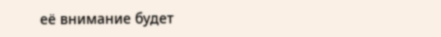её внимание будет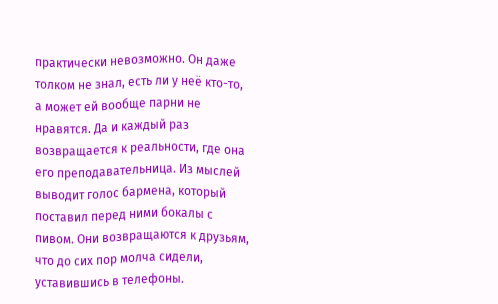практически невозможно. Он даже толком не знал, есть ли у неё кто-то, а может ей вообще парни не нравятся. Да и каждый раз возвращается к реальности, где она его преподавательница. Из мыслей выводит голос бармена, который поставил перед ними бокалы с пивом. Они возвращаются к друзьям, что до сих пор молча сидели, уставившись в телефоны.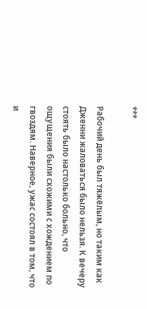***

Рабочий день был тяжёлым, но таким как Дженни жаловаться было нельзя. К вечеру стоять было настолько больно, что ощущения были схожими с хождением по гвоздям. Наверное, ужас состоял в том, что и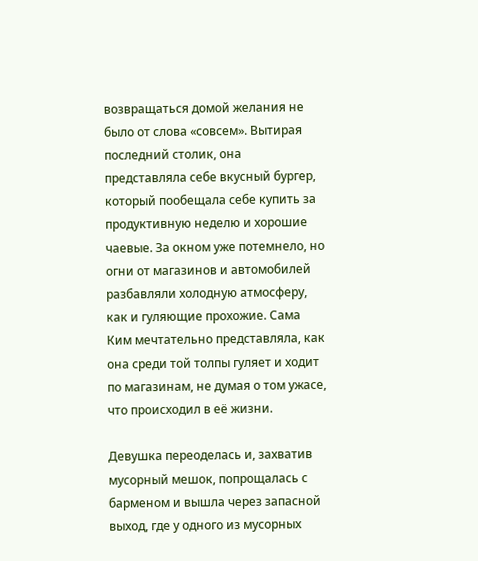возвращаться домой желания не было от слова «совсем». Вытирая последний столик, она представляла себе вкусный бургер, который пообещала себе купить за продуктивную неделю и хорошие чаевые. За окном уже потемнело, но огни от магазинов и автомобилей разбавляли холодную атмосферу, как и гуляющие прохожие. Сама Ким мечтательно представляла, как она среди той толпы гуляет и ходит по магазинам, не думая о том ужасе, что происходил в её жизни.

Девушка переоделась и, захватив мусорный мешок, попрощалась с барменом и вышла через запасной выход, где у одного из мусорных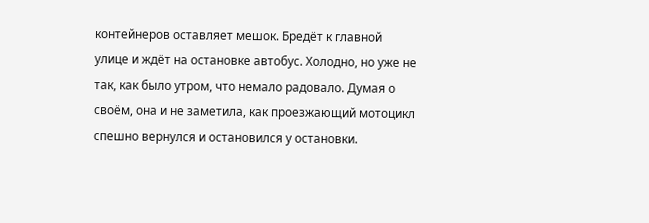контейнеров оставляет мешок. Бредёт к главной улице и ждёт на остановке автобус. Холодно, но уже не так, как было утром, что немало радовало. Думая о своём, она и не заметила, как проезжающий мотоцикл спешно вернулся и остановился у остановки.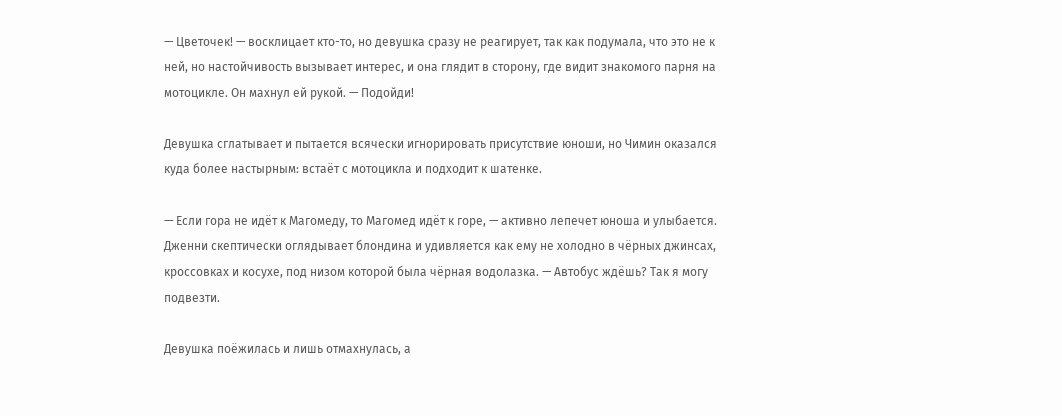— Цветочек! — восклицает кто-то, но девушка сразу не реагирует, так как подумала, что это не к ней, но настойчивость вызывает интерес, и она глядит в сторону, где видит знакомого парня на мотоцикле. Он махнул ей рукой. — Подойди!

Девушка сглатывает и пытается всячески игнорировать присутствие юноши, но Чимин оказался куда более настырным: встаёт с мотоцикла и подходит к шатенке.

— Если гора не идёт к Магомеду, то Магомед идёт к горе, — активно лепечет юноша и улыбается. Дженни скептически оглядывает блондина и удивляется как ему не холодно в чёрных джинсах, кроссовках и косухе, под низом которой была чёрная водолазка. — Автобус ждёшь? Так я могу подвезти.

Девушка поёжилась и лишь отмахнулась, а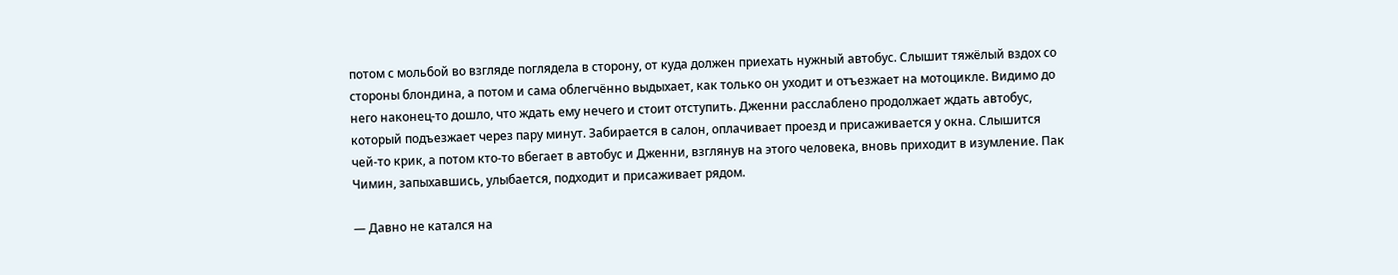потом с мольбой во взгляде поглядела в сторону, от куда должен приехать нужный автобус. Слышит тяжёлый вздох со стороны блондина, а потом и сама облегчённо выдыхает, как только он уходит и отъезжает на мотоцикле. Видимо до него наконец-то дошло, что ждать ему нечего и стоит отступить. Дженни расслаблено продолжает ждать автобус, который подъезжает через пару минут. Забирается в салон, оплачивает проезд и присаживается у окна. Слышится чей-то крик, а потом кто-то вбегает в автобус и Дженни, взглянув на этого человека, вновь приходит в изумление. Пак Чимин, запыхавшись, улыбается, подходит и присаживает рядом.

— Давно не катался на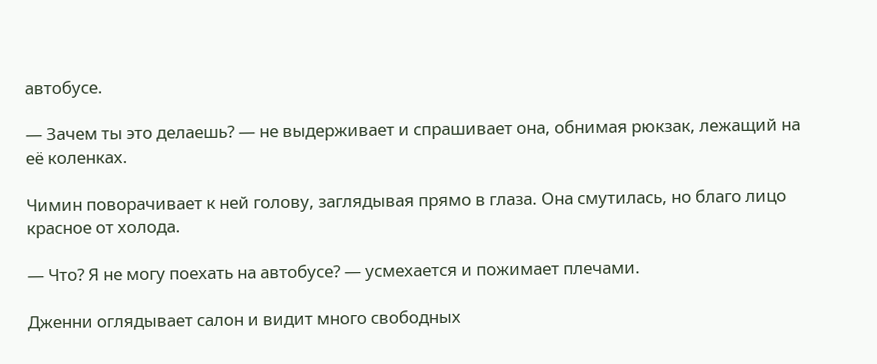автобусе.

— Зачем ты это делаешь? — не выдерживает и спрашивает она, обнимая рюкзак, лежащий на её коленках.

Чимин поворачивает к ней голову, заглядывая прямо в глаза. Она смутилась, но благо лицо красное от холода.

— Что? Я не могу поехать на автобусе? — усмехается и пожимает плечами.

Дженни оглядывает салон и видит много свободных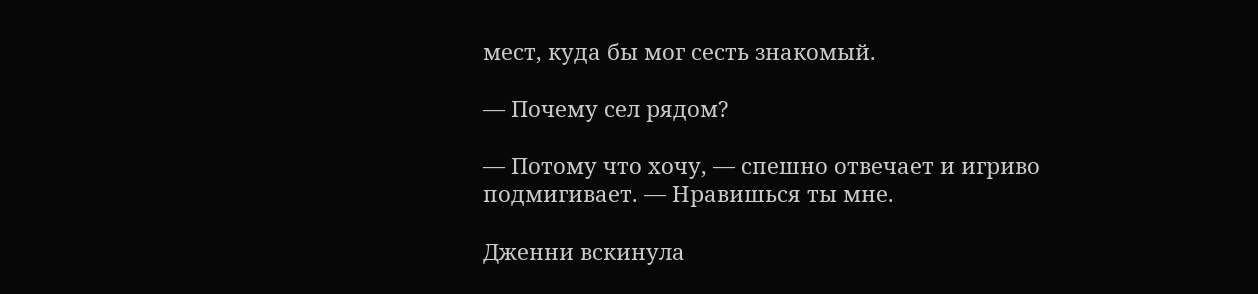мест, куда бы мог сесть знакомый.

— Почему сел рядом?

— Потому что хочу, — спешно отвечает и игриво подмигивает. — Нравишься ты мне.

Дженни вскинула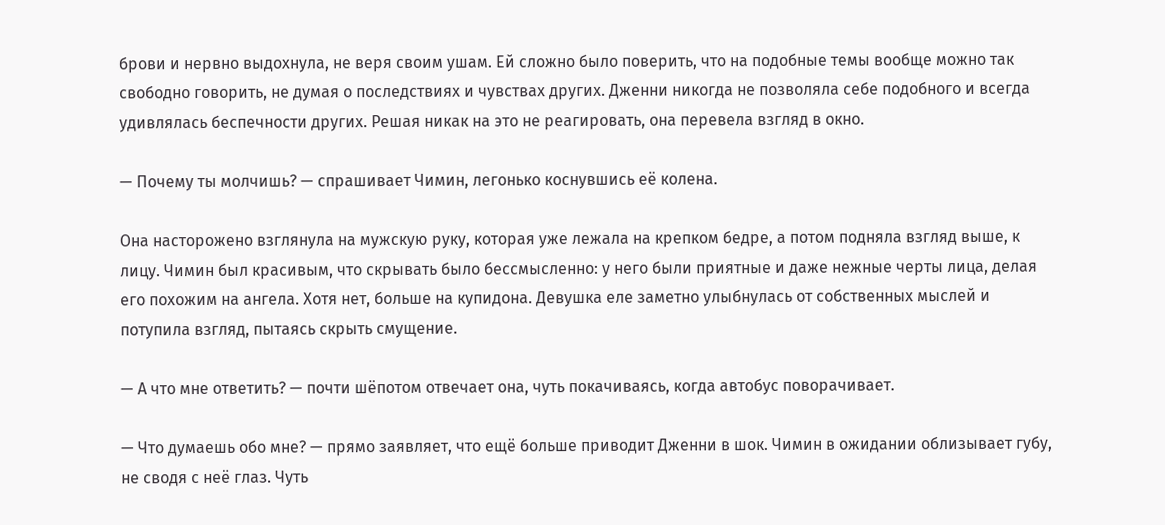брови и нервно выдохнула, не веря своим ушам. Ей сложно было поверить, что на подобные темы вообще можно так свободно говорить, не думая о последствиях и чувствах других. Дженни никогда не позволяла себе подобного и всегда удивлялась беспечности других. Решая никак на это не реагировать, она перевела взгляд в окно.

— Почему ты молчишь? — спрашивает Чимин, легонько коснувшись её колена.

Она насторожено взглянула на мужскую руку, которая уже лежала на крепком бедре, а потом подняла взгляд выше, к лицу. Чимин был красивым, что скрывать было бессмысленно: у него были приятные и даже нежные черты лица, делая его похожим на ангела. Хотя нет, больше на купидона. Девушка еле заметно улыбнулась от собственных мыслей и потупила взгляд, пытаясь скрыть смущение.

— А что мне ответить? — почти шёпотом отвечает она, чуть покачиваясь, когда автобус поворачивает.

— Что думаешь обо мне? — прямо заявляет, что ещё больше приводит Дженни в шок. Чимин в ожидании облизывает губу, не сводя с неё глаз. Чуть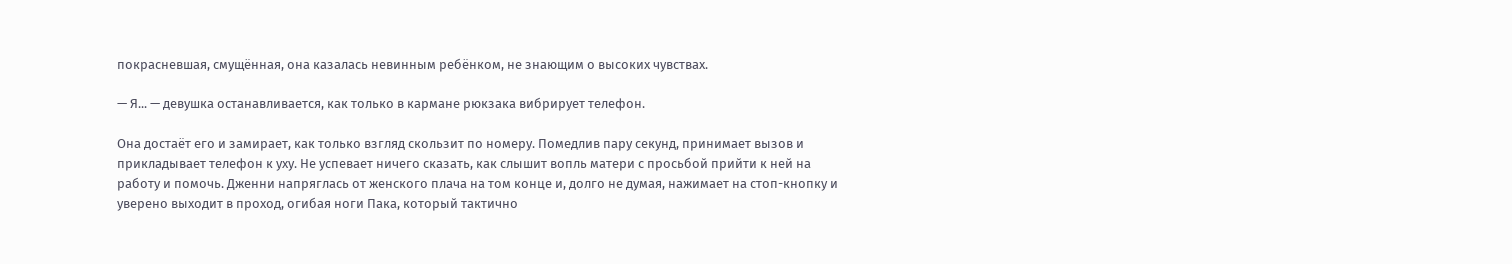покрасневшая, смущённая, она казалась невинным ребёнком, не знающим о высоких чувствах.

— Я... — девушка останавливается, как только в кармане рюкзака вибрирует телефон.

Она достаёт его и замирает, как только взгляд скользит по номеру. Помедлив пару секунд, принимает вызов и прикладывает телефон к уху. Не успевает ничего сказать, как слышит вопль матери с просьбой прийти к ней на работу и помочь. Дженни напряглась от женского плача на том конце и, долго не думая, нажимает на стоп-кнопку и уверено выходит в проход, огибая ноги Пака, который тактично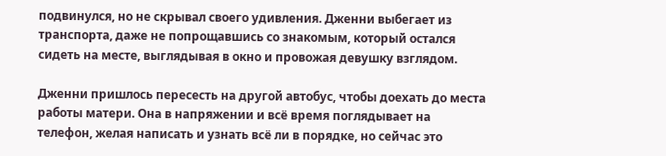подвинулся, но не скрывал своего удивления. Дженни выбегает из транспорта, даже не попрощавшись со знакомым, который остался сидеть на месте, выглядывая в окно и провожая девушку взглядом.

Дженни пришлось пересесть на другой автобус, чтобы доехать до места работы матери. Она в напряжении и всё время поглядывает на телефон, желая написать и узнать всё ли в порядке, но сейчас это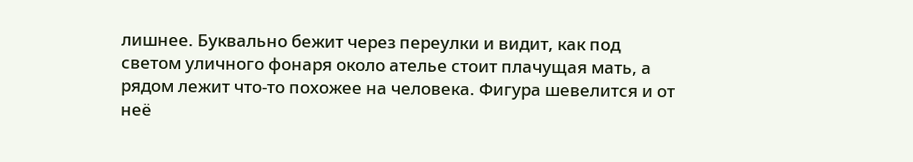лишнее. Буквально бежит через переулки и видит, как под светом уличного фонаря около ателье стоит плачущая мать, а рядом лежит что-то похожее на человека. Фигура шевелится и от неё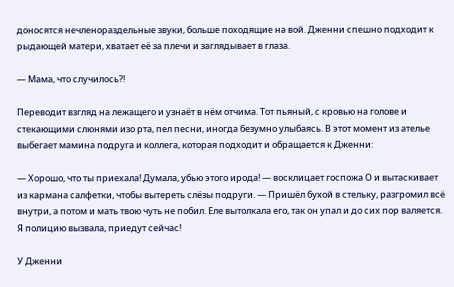доносятся нечленораздельные звуки, больше походящие на вой. Дженни спешно подходит к рыдающей матери, хватает её за плечи и заглядывает в глаза.

— Мама, что случилось?!

Переводит взгляд на лежащего и узнаёт в нём отчима. Тот пьяный, с кровью на голове и стекающими слюнями изо рта, пел песни, иногда безумно улыбаясь. В этот момент из ателье выбегает мамина подруга и коллега, которая подходит и обращается к Дженни:

— Хорошо, что ты приехала! Думала, убью этого ирода! — восклицает госпожа О и вытаскивает из кармана салфетки, чтобы вытереть слёзы подруги. — Пришёл бухой в стельку, разгромил всё внутри, а потом и мать твою чуть не побил. Еле вытолкала его, так он упал и до сих пор валяется. Я полицию вызвала, приедут сейчас!

У Дженни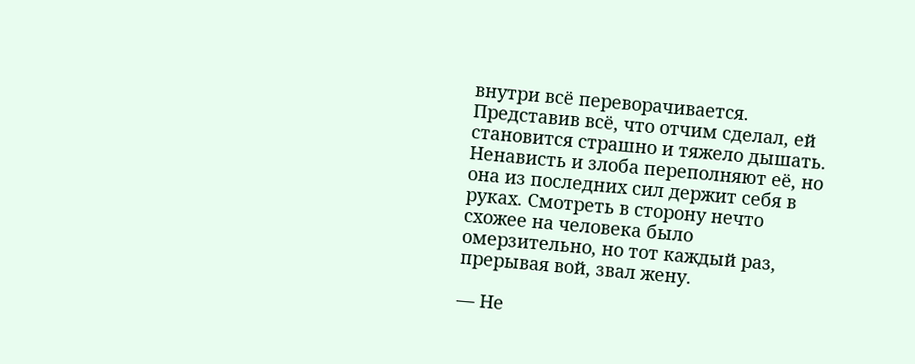внутри всё переворачивается. Представив всё, что отчим сделал, ей становится страшно и тяжело дышать. Ненависть и злоба переполняют её, но она из последних сил держит себя в руках. Смотреть в сторону нечто схожее на человека было омерзительно, но тот каждый раз, прерывая вой, звал жену.

— Не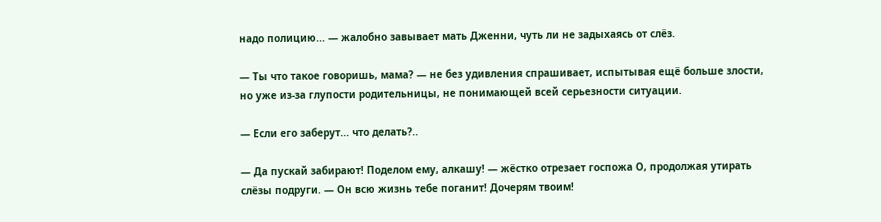надо полицию... — жалобно завывает мать Дженни, чуть ли не задыхаясь от слёз.

— Ты что такое говоришь, мама? — не без удивления спрашивает, испытывая ещё больше злости, но уже из-за глупости родительницы, не понимающей всей серьезности ситуации.

— Если его заберут... что делать?..

— Да пускай забирают! Поделом ему, алкашу! — жёстко отрезает госпожа О, продолжая утирать слёзы подруги. — Он всю жизнь тебе поганит! Дочерям твоим!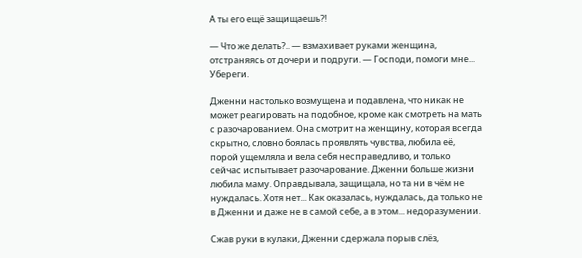А ты его ещё защищаешь?!

— Что же делать?.. — взмахивает руками женщина, отстраняясь от дочери и подруги. — Господи, помоги мне... Убереги.

Дженни настолько возмущена и подавлена, что никак не может реагировать на подобное, кроме как смотреть на мать с разочарованием. Она смотрит на женщину, которая всегда скрытно, словно боялась проявлять чувства, любила её, порой ущемляла и вела себя несправедливо, и только сейчас испытывает разочарование. Дженни больше жизни любила маму. Оправдывала, защищала, но та ни в чём не нуждалась. Хотя нет... Как оказалась, нуждалась, да только не в Дженни и даже не в самой себе, а в этом... недоразумении.

Сжав руки в кулаки, Дженни сдержала порыв слёз,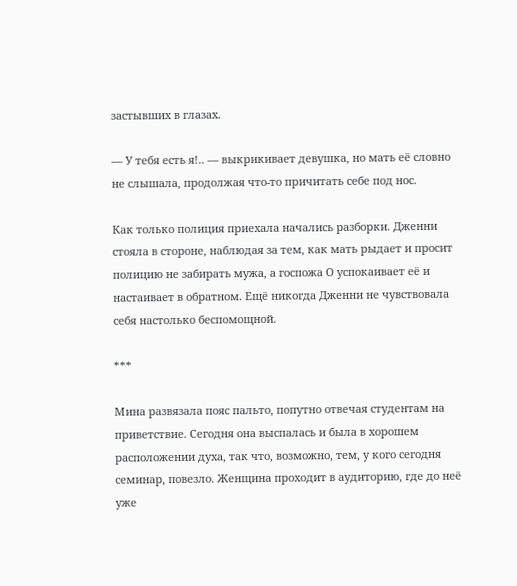застывших в глазах.

— У тебя есть я!.. — выкрикивает девушка, но мать её словно не слышала, продолжая что-то причитать себе под нос.

Как только полиция приехала начались разборки. Дженни стояла в стороне, наблюдая за тем, как мать рыдает и просит полицию не забирать мужа, а госпожа О успокаивает её и настаивает в обратном. Ещё никогда Дженни не чувствовала себя настолько беспомощной.

***

Мина развязала пояс пальто, попутно отвечая студентам на приветствие. Сегодня она выспалась и была в хорошем расположении духа, так что, возможно, тем, у кого сегодня семинар, повезло. Женщина проходит в аудиторию, где до неё уже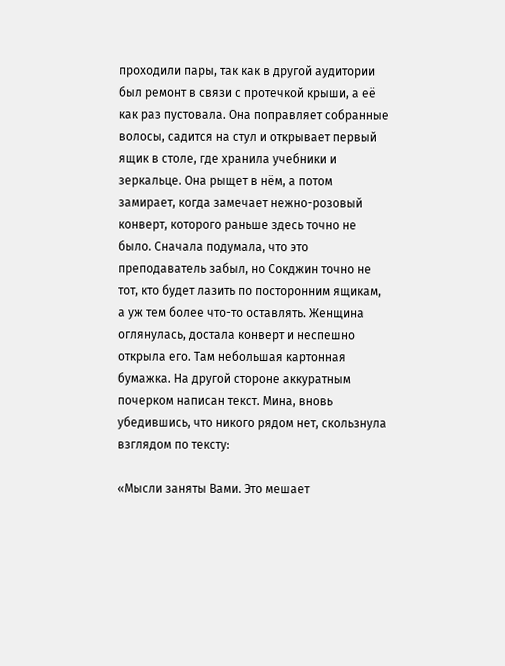проходили пары, так как в другой аудитории был ремонт в связи с протечкой крыши, а её как раз пустовала. Она поправляет собранные волосы, садится на стул и открывает первый ящик в столе, где хранила учебники и зеркальце. Она рыщет в нём, а потом замирает, когда замечает нежно-розовый конверт, которого раньше здесь точно не было. Сначала подумала, что это преподаватель забыл, но Сокджин точно не тот, кто будет лазить по посторонним ящикам, а уж тем более что-то оставлять. Женщина оглянулась, достала конверт и неспешно открыла его. Там небольшая картонная бумажка. На другой стороне аккуратным почерком написан текст. Мина, вновь убедившись, что никого рядом нет, скользнула взглядом по тексту:

«Мысли заняты Вами. Это мешает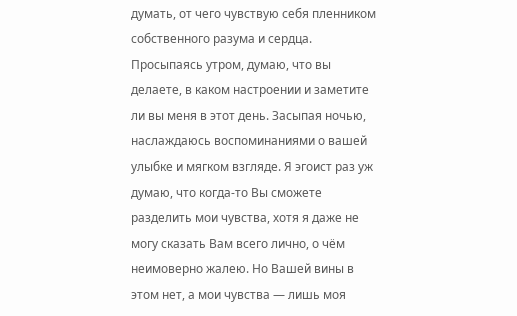думать, от чего чувствую себя пленником собственного разума и сердца. Просыпаясь утром, думаю, что вы делаете, в каком настроении и заметите ли вы меня в этот день. Засыпая ночью, наслаждаюсь воспоминаниями о вашей улыбке и мягком взгляде. Я эгоист раз уж думаю, что когда-то Вы сможете разделить мои чувства, хотя я даже не могу сказать Вам всего лично, о чём неимоверно жалею. Но Вашей вины в этом нет, а мои чувства — лишь моя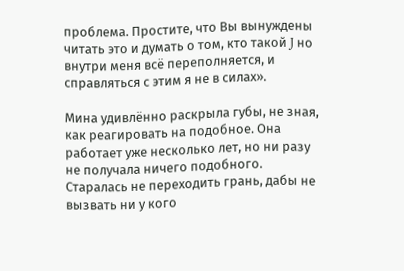проблема. Простите, что Вы вынуждены читать это и думать о том, кто такой J но внутри меня всё переполняется, и справляться с этим я не в силах».

Мина удивлённо раскрыла губы, не зная, как реагировать на подобное. Она работает уже несколько лет, но ни разу не получала ничего подобного. Старалась не переходить грань, дабы не вызвать ни у кого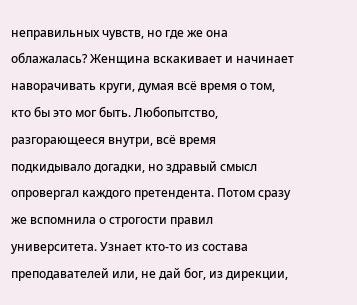неправильных чувств, но где же она облажалась? Женщина вскакивает и начинает наворачивать круги, думая всё время о том, кто бы это мог быть. Любопытство, разгорающееся внутри, всё время подкидывало догадки, но здравый смысл опровергал каждого претендента. Потом сразу же вспомнила о строгости правил университета. Узнает кто-то из состава преподавателей или, не дай бог, из дирекции,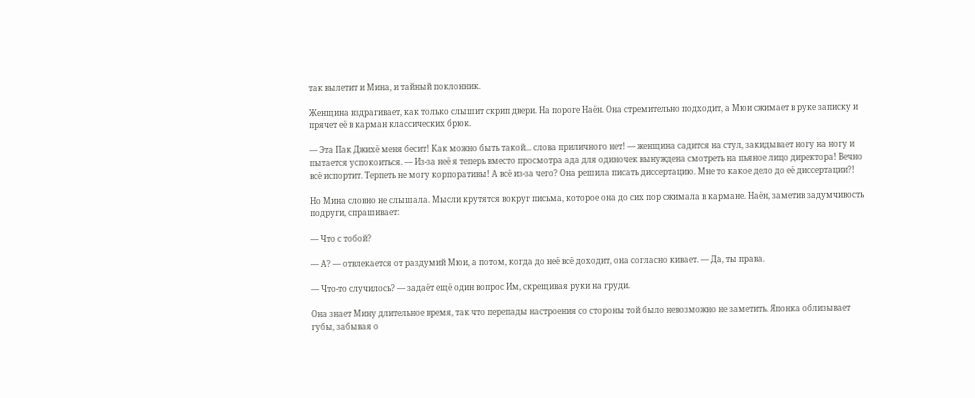так вылетит и Мина, и тайный поклонник.

Женщина вздрагивает, как только слышит скрип двери. На пороге Наён. Она стремительно подходит, а Мюи сжимает в руке записку и прячет её в карман классических брюк.

— Эта Пак Джихё меня бесит! Как можно быть такой... слова приличного нет! — женщина садится на стул, закидывает ногу на ногу и пытается успокоиться. — Из-за неё я теперь вместо просмотра ада для одиночек вынуждена смотреть на пьяное лицо директора! Вечно всё испортит. Терпеть не могу корпоративы! А всё из-за чего? Она решила писать диссертацию. Мне то какое дело до её диссертации?!

Но Мина словно не слышала. Мысли крутятся вокруг письма, которое она до сих пор сжимала в кармане. Наён, заметив задумчивость подруги, спрашивает:

— Что с тобой?

— А? — отвлекается от раздумий Мюи, а потом, когда до неё всё доходит, она согласно кивает. — Да, ты права.

— Что-то случилось? — задаёт ещё один вопрос Им, скрещивая руки на груди.

Она знает Мину длительное время, так что перепады настроения со стороны той было невозможно не заметить. Японка облизывает губы, забывая о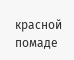красной помаде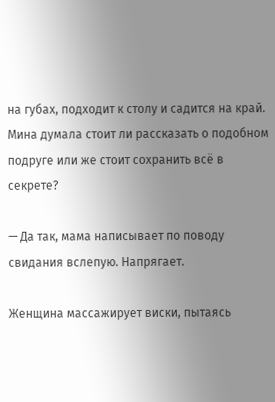на губах, подходит к столу и садится на край. Мина думала стоит ли рассказать о подобном подруге или же стоит сохранить всё в секрете?

— Да так, мама написывает по поводу свидания вслепую. Напрягает.

Женщина массажирует виски, пытаясь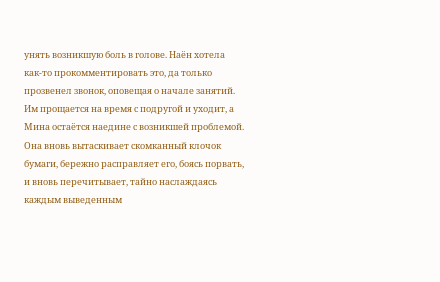унять возникшую боль в голове. Наён хотела как-то прокомментировать это, да только прозвенел звонок, оповещая о начале занятий. Им прощается на время с подругой и уходит, а Мина остаётся наедине с возникшей проблемой. Она вновь вытаскивает скомканный клочок бумаги, бережно расправляет его, боясь порвать, и вновь перечитывает, тайно наслаждаясь каждым выведенным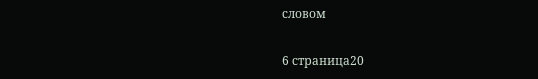словом

6 страница20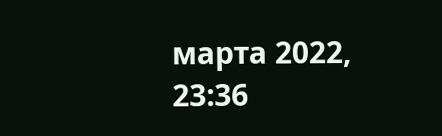марта 2022, 23:36